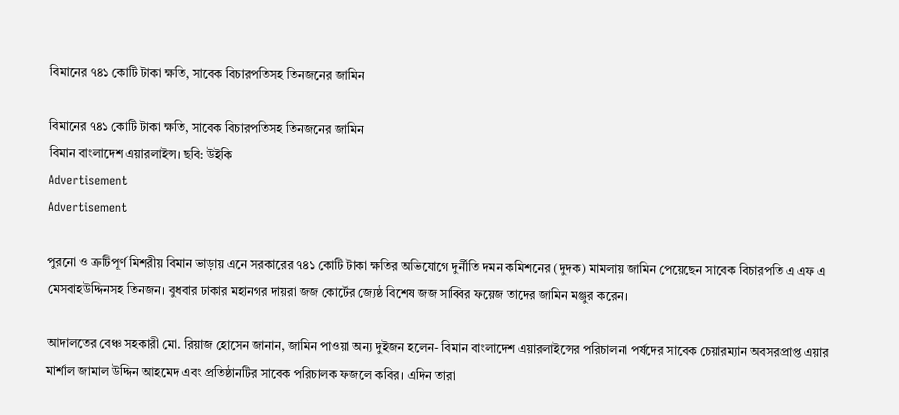বিমানের ৭৪১ কোটি টাকা ক্ষতি, সাবেক বিচারপতিসহ তিনজনের জামিন

বিমানের ৭৪১ কোটি টাকা ক্ষতি, সাবেক বিচারপতিসহ তিনজনের জামিন
বিমান বাংলাদেশ এয়ারলাইন্স। ছবি: উইকি
Advertisement
Advertisement

পুরনো ও ত্রুটিপূর্ণ মিশরীয় বিমান ভাড়ায় এনে সরকারের ৭৪১ কোটি টাকা ক্ষতির অভিযোগে দুর্নীতি দমন কমিশনের (দুদক) মামলায় জামিন পেয়েছেন সাবেক বিচারপতি এ এফ এ মেসবাহউদ্দিনসহ তিনজন। বুধবার ঢাকার মহানগর দায়রা জজ কোর্টের জ্যেষ্ঠ বিশেষ জজ সাব্বির ফয়েজ তাদের জামিন মঞ্জুর করেন।

আদালতের বেঞ্চ সহকারী মো. রিয়াজ হোসেন জানান, জামিন পাওয়া অন্য দুইজন হলেন- বিমান বাংলাদেশ এয়ারলাইন্সের পরিচালনা পর্ষদের সাবেক চেয়ারম্যান অবসরপ্রাপ্ত এয়ার মার্শাল জামাল উদ্দিন আহমেদ এবং প্রতিষ্ঠানটির সাবেক পরিচালক ফজলে কবির। এদিন তারা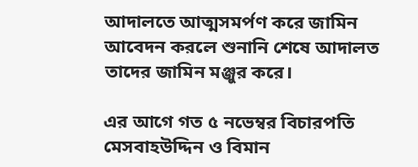আদালতে আত্মসমর্পণ করে জামিন আবেদন করলে শুনানি শেষে আদালত তাদের জামিন মঞ্জুর করে।

এর আগে গত ৫ নভেম্বর বিচারপতি মেসবাহউদ্দিন ও বিমান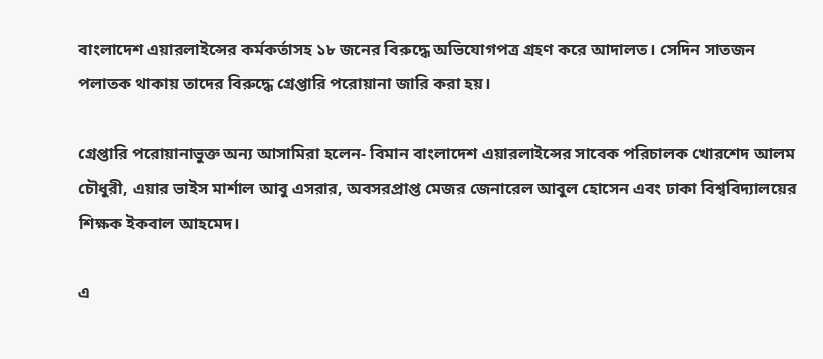বাংলাদেশ এয়ারলাইন্সের কর্মকর্তাসহ ১৮ জনের বিরুদ্ধে অভিযোগপত্র গ্রহণ করে আদালত। সেদিন সাতজন পলাতক থাকায় তাদের বিরুদ্ধে গ্রেপ্তারি পরোয়ানা জারি করা হয়।

গ্রেপ্তারি পরোয়ানাভুক্ত অন্য আসামিরা হলেন- বিমান বাংলাদেশ এয়ারলাইন্সের সাবেক পরিচালক খোরশেদ আলম চৌধুরী, এয়ার ভাইস মার্শাল আবু এসরার, অবসরপ্রাপ্ত মেজর জেনারেল আবুল হোসেন এবং ঢাকা বিশ্ববিদ্যালয়ের শিক্ষক ইকবাল আহমেদ।

এ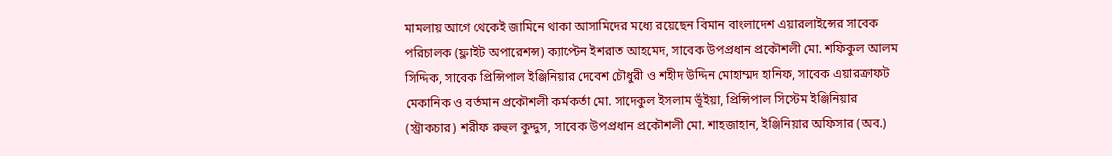মামলায় আগে থেকেই জামিনে থাকা আসামিদের মধ্যে রয়েছেন বিমান বাংলাদেশ এয়ারলাইন্সের সাবেক পরিচালক (ফ্লাইট অপারেশন্স) ক্যাপ্টেন ইশরাত আহমেদ, সাবেক উপপ্রধান প্রকৌশলী মো. শফিকুল আলম সিদ্দিক, সাবেক প্রিন্সিপাল ইঞ্জিনিয়ার দেবেশ চৌধুরী ও শহীদ উদ্দিন মোহাম্মদ হানিফ, সাবেক এয়ারক্রাফট মেকানিক ও বর্তমান প্রকৌশলী কর্মকর্তা মো. সাদেকুল ইসলাম ভূঁইয়া, প্রিন্সিপাল সিস্টেম ইঞ্জিনিয়ার (স্ট্রাকচার) শরীফ রুহুল কুদ্দুস, সাবেক উপপ্রধান প্রকৌশলী মো. শাহজাহান, ইঞ্জিনিয়ার অফিসার (অব.)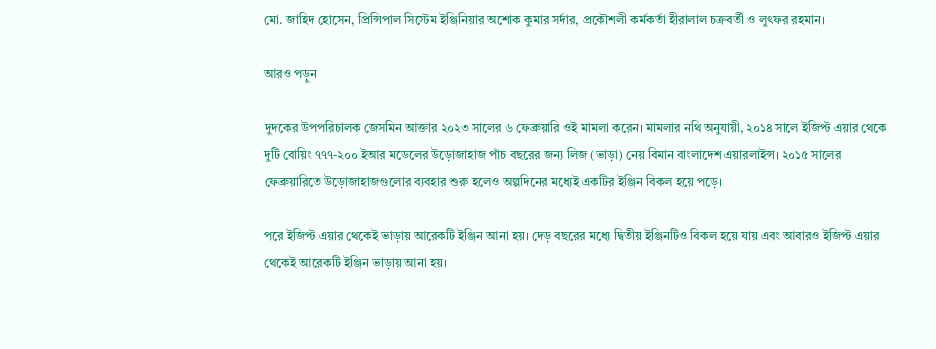মো. জাহিদ হোসেন, প্রিন্সিপাল সিস্টেম ইঞ্জিনিয়ার অশোক কুমার সর্দার, প্রকৌশলী কর্মকর্তা হীরালাল চক্রবর্তী ও লুৎফর রহমান।

আরও পড়ুন

দুদকের উপপরিচালক জেসমিন আক্তার ২০২৩ সালের ৬ ফেব্রুয়ারি ওই মামলা করেন। মামলার নথি অনুযায়ী, ২০১৪ সালে ইজিপ্ট এয়ার থেকে দুটি বোয়িং ৭৭৭-২০০ ইআর মডেলের উড়োজাহাজ পাঁচ বছরের জন্য লিজ (ভাড়া) নেয় বিমান বাংলাদেশ এয়ারলাইন্স। ২০১৫ সালের ফেব্রুয়ারিতে উড়োজাহাজগুলোর ব্যবহার শুরু হলেও অল্পদিনের মধ্যেই একটির ইঞ্জিন বিকল হয়ে পড়ে।

পরে ইজিপ্ট এয়ার থেকেই ভাড়ায় আরেকটি ইঞ্জিন আনা হয়। দেড় বছরের মধ্যে দ্বিতীয় ইঞ্জিনটিও বিকল হয়ে যায় এবং আবারও ইজিপ্ট এয়ার থেকেই আরেকটি ইঞ্জিন ভাড়ায় আনা হয়।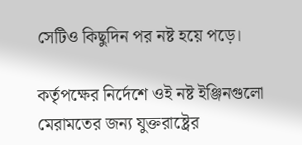সেটিও কিছুদিন পর নষ্ট হয়ে পড়ে।

কর্তৃপক্ষের নির্দেশে ওই নষ্ট ইঞ্জিনগুলো মেরামতের জন্য যুক্তরাষ্ট্রের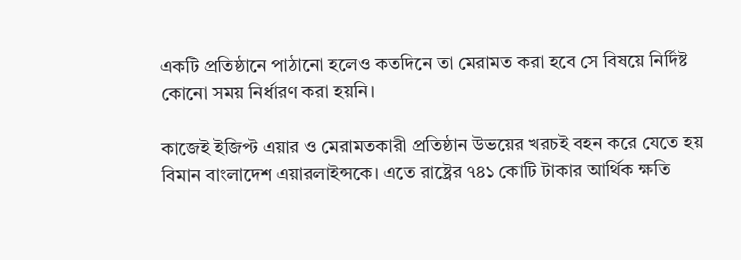একটি প্রতিষ্ঠানে পাঠানো হলেও কতদিনে তা মেরামত করা হবে সে বিষয়ে নির্দিষ্ট কোনো সময় নির্ধারণ করা হয়নি।

কাজেই ইজিপ্ট এয়ার ও মেরামতকারী প্রতিষ্ঠান উভয়ের খরচই বহন করে যেতে হয় বিমান বাংলাদেশ এয়ারলাইন্সকে। এতে রাষ্ট্রের ৭৪১ কোটি টাকার আর্থিক ক্ষতি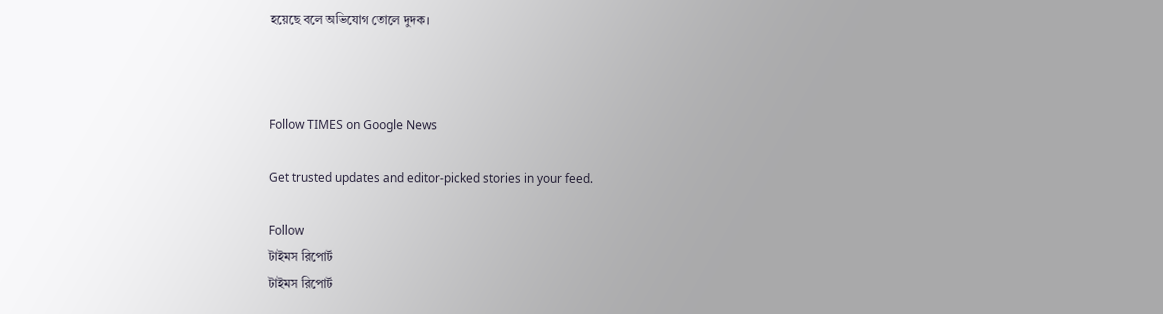হয়েছে বলে অভিযোগ তোলে দুদক।



Follow TIMES on Google News

Get trusted updates and editor-picked stories in your feed.

Follow
টাইমস রিপোর্ট
টাইমস রিপোর্ট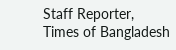Staff Reporter, Times of Bangladesh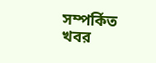সম্পর্কিত খবর